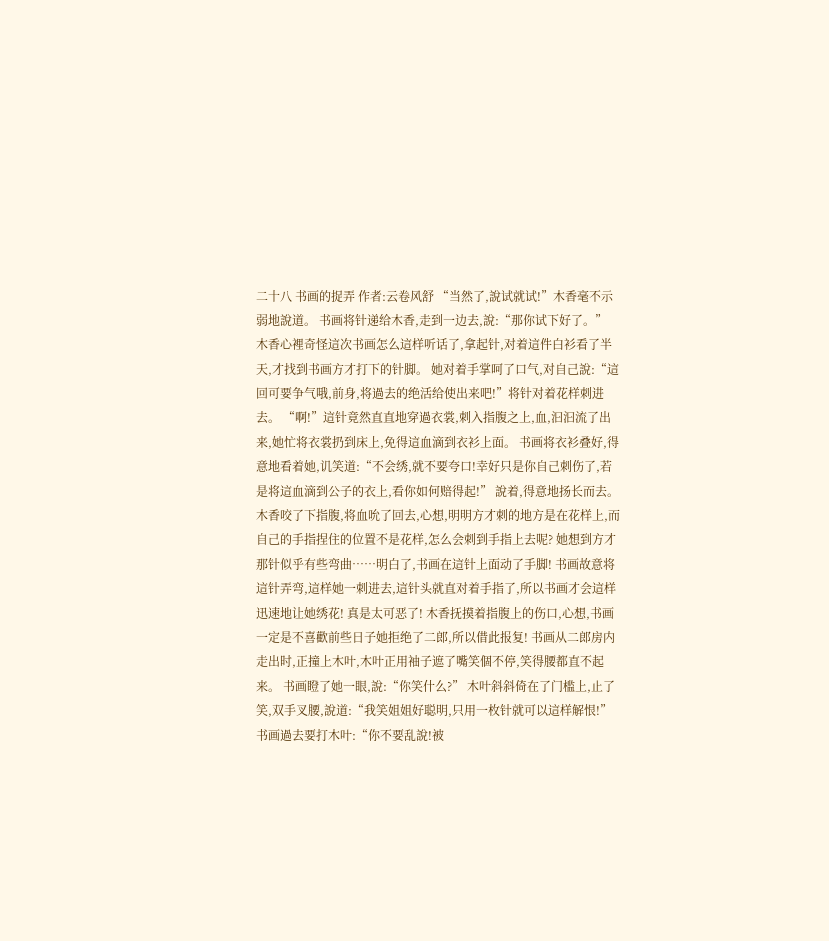二十八 书画的捉弄 作者:云卷风舒 “当然了,說试就试!”木香毫不示弱地說道。 书画将针递给木香,走到一边去,說:“那你试下好了。” 木香心裡奇怪這次书画怎么這样听话了,拿起针,对着這件白衫看了半天,才找到书画方才打下的针脚。 她对着手掌呵了口气,对自己說:“這回可要争气哦,前身,将過去的绝活给使出来吧!”将针对着花样刺进去。 “啊!”這针竟然直直地穿過衣裳,刺入指腹之上,血,汩汩流了出来,她忙将衣裳扔到床上,免得這血滴到衣衫上面。 书画将衣衫叠好,得意地看着她,讥笑道:“不会绣,就不要夸口!幸好只是你自己刺伤了,若是将這血滴到公子的衣上,看你如何赔得起!” 說着,得意地扬长而去。 木香咬了下指腹,将血吮了回去,心想,明明方才刺的地方是在花样上,而自己的手指捏住的位置不是花样,怎么会刺到手指上去呢? 她想到方才那针似乎有些弯曲……明白了,书画在這针上面动了手脚! 书画故意将這针弄弯,這样她一刺进去,這针头就直对着手指了,所以书画才会這样迅速地让她绣花! 真是太可恶了! 木香抚摸着指腹上的伤口,心想,书画一定是不喜歡前些日子她拒绝了二郎,所以借此报复! 书画从二郎房内走出时,正撞上木叶,木叶正用袖子遮了嘴笑個不停,笑得腰都直不起来。 书画瞪了她一眼,說:“你笑什么?” 木叶斜斜倚在了门槛上,止了笑,双手叉腰,說道:“我笑姐姐好聪明,只用一枚针就可以這样解恨!” 书画過去要打木叶:“你不要乱說!被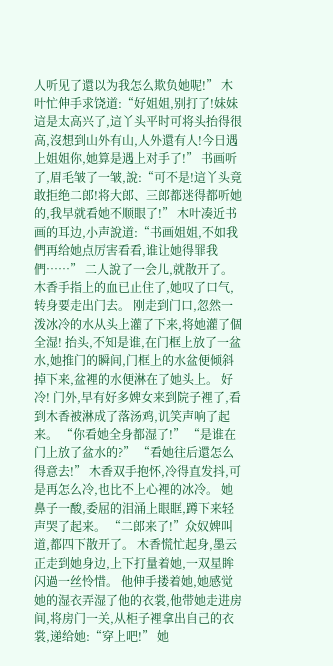人听见了還以为我怎么欺负她呢!” 木叶忙伸手求饶道:“好姐姐,别打了!妹妹這是太高兴了,這丫头平时可将头抬得很高,沒想到山外有山,人外還有人!今日遇上姐姐你,她算是遇上对手了!” 书画听了,眉毛皱了一皱,說:“可不是!這丫头竟敢拒绝二郎!将大郎、三郎都迷得都听她的,我早就看她不顺眼了!” 木叶凑近书画的耳边,小声說道:“书画姐姐,不如我們再给她点厉害看看,谁让她得罪我們……” 二人說了一会儿,就散开了。 木香手指上的血已止住了,她叹了口气,转身要走出门去。 刚走到门口,忽然一泼冰冷的水从头上灌了下来,将她灌了個全湿! 抬头,不知是谁,在门框上放了一盆水,她推门的瞬间,门框上的水盆便倾斜掉下来,盆裡的水便淋在了她头上。 好冷! 门外,早有好多婢女来到院子裡了,看到木香被淋成了落汤鸡,讥笑声响了起来。 “你看她全身都湿了!” “是谁在门上放了盆水的?” “看她往后還怎么得意去!” 木香双手抱怀,冷得直发抖,可是再怎么冷,也比不上心裡的冰冷。 她鼻子一酸,委屈的泪涌上眼眶,蹲下来轻声哭了起来。 “二郎来了!”众奴婢叫道,都四下散开了。 木香慌忙起身,墨云正走到她身边,上下打量着她,一双星眸闪過一丝怜惜。 他伸手搂着她,她感觉她的湿衣弄湿了他的衣裳,他带她走进房间,将房门一关,从柜子裡拿出自己的衣裳,递给她:“穿上吧!” 她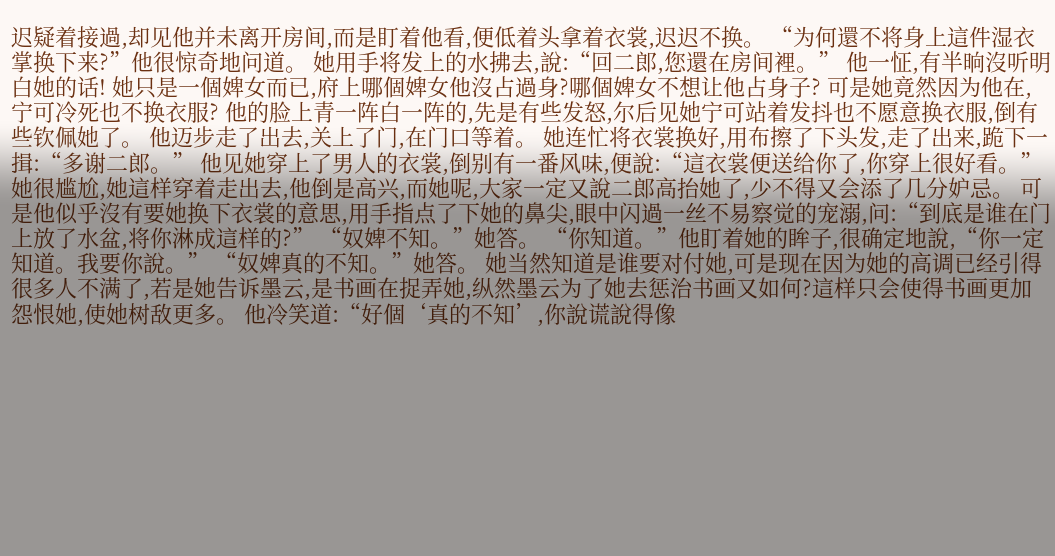迟疑着接過,却见他并未离开房间,而是盯着他看,便低着头拿着衣裳,迟迟不换。 “为何還不将身上這件湿衣掌换下来?”他很惊奇地问道。 她用手将发上的水拂去,說:“回二郎,您還在房间裡。” 他一怔,有半晌沒听明白她的话! 她只是一個婢女而已,府上哪個婢女他沒占過身?哪個婢女不想让他占身子? 可是她竟然因为他在,宁可冷死也不换衣服? 他的脸上青一阵白一阵的,先是有些发怒,尔后见她宁可站着发抖也不愿意换衣服,倒有些钦佩她了。 他迈步走了出去,关上了门,在门口等着。 她连忙将衣裳换好,用布擦了下头发,走了出来,跪下一揖:“多谢二郎。” 他见她穿上了男人的衣裳,倒别有一番风味,便說:“這衣裳便送给你了,你穿上很好看。” 她很尴尬,她這样穿着走出去,他倒是高兴,而她呢,大家一定又說二郎高抬她了,少不得又会添了几分妒忌。 可是他似乎沒有要她换下衣裳的意思,用手指点了下她的鼻尖,眼中闪過一丝不易察觉的宠溺,问:“到底是谁在门上放了水盆,将你淋成這样的?” “奴婢不知。”她答。 “你知道。”他盯着她的眸子,很确定地說,“你一定知道。我要你說。” “奴婢真的不知。”她答。 她当然知道是谁要对付她,可是现在因为她的高调已经引得很多人不满了,若是她告诉墨云,是书画在捉弄她,纵然墨云为了她去惩治书画又如何?這样只会使得书画更加怨恨她,使她树敌更多。 他冷笑道:“好個‘真的不知’,你說谎說得像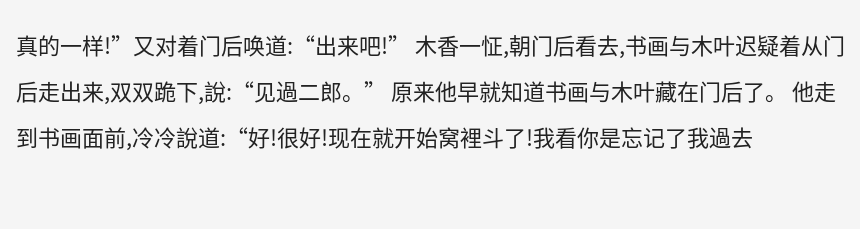真的一样!”又对着门后唤道:“出来吧!” 木香一怔,朝门后看去,书画与木叶迟疑着从门后走出来,双双跪下,說:“见過二郎。” 原来他早就知道书画与木叶藏在门后了。 他走到书画面前,冷冷說道:“好!很好!现在就开始窝裡斗了!我看你是忘记了我過去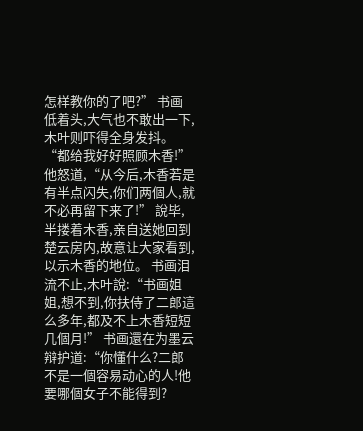怎样教你的了吧?” 书画低着头,大气也不敢出一下,木叶则吓得全身发抖。 “都给我好好照顾木香!”他怒道,“从今后,木香若是有半点闪失,你们两個人,就不必再留下来了!” 說毕,半搂着木香,亲自送她回到楚云房内,故意让大家看到,以示木香的地位。 书画泪流不止,木叶說:“书画姐姐,想不到,你扶侍了二郎這么多年,都及不上木香短短几個月!” 书画還在为墨云辩护道:“你懂什么?二郎不是一個容易动心的人!他要哪個女子不能得到?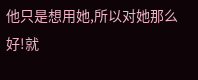他只是想用她,所以对她那么好!就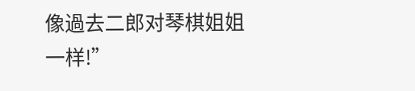像過去二郎对琴棋姐姐一样!”